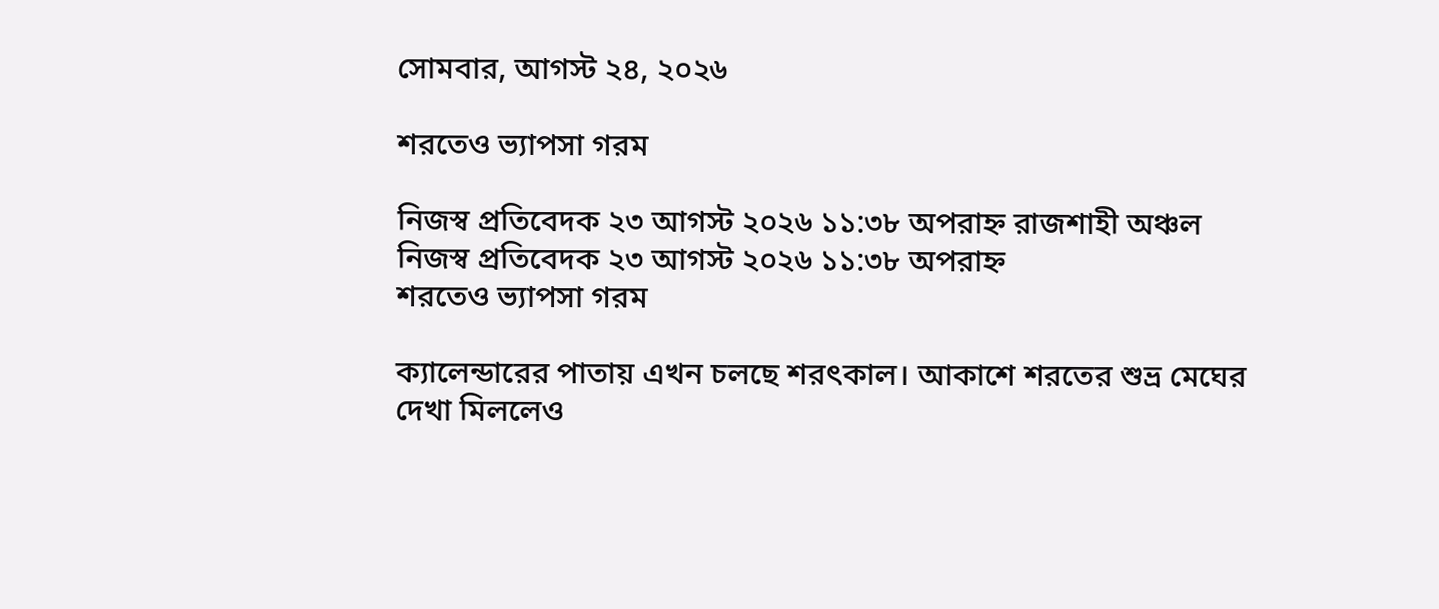সোমবার, আগস্ট ২৪, ২০২৬

শরতেও ভ্যাপসা গরম

নিজস্ব প্রতিবেদক ২৩ আগস্ট ২০২৬ ১১:৩৮ অপরাহ্ন রাজশাহী অঞ্চল
নিজস্ব প্রতিবেদক ২৩ আগস্ট ২০২৬ ১১:৩৮ অপরাহ্ন
শরতেও ভ্যাপসা গরম

ক্যালেন্ডারের পাতায় এখন চলছে শরৎকাল। আকাশে শরতের শুভ্র মেঘের দেখা মিললেও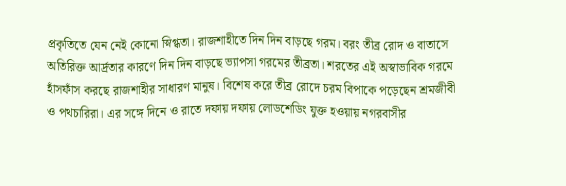প্রকৃতিতে যেন নেই কোনো স্নিগ্ধতা। রাজশাহীতে দিন দিন বাড়ছে গরম। বরং তীব্র রোদ ও বাতাসে অতিরিক্ত আর্দ্রতার কারণে দিন দিন বাড়ছে ভ্যাপসা গরমের তীব্রতা। শরতের এই অস্বাভাবিক গরমে হাঁসফাঁস করছে রাজশাহীর সাধারণ মানুষ। বিশেষ করে তীব্র রোদে চরম বিপাকে পড়েছেন শ্রমজীবী ও পথচারিরা। এর সঙ্গে দিনে ও রাতে দফায় দফায় লোডশেডিং যুক্ত হওয়ায় নগরবাসীর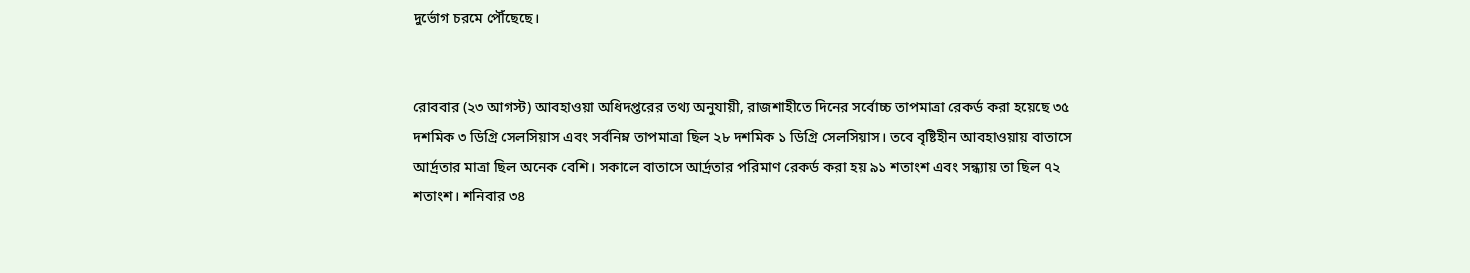দুর্ভোগ চরমে পৌঁছেছে।


রোববার (২৩ আগস্ট) আবহাওয়া অধিদপ্তরের তথ্য অনুযায়ী, রাজশাহীতে দিনের সর্বোচ্চ তাপমাত্রা রেকর্ড করা হয়েছে ৩৫ দশমিক ৩ ডিগ্রি সেলসিয়াস এবং সর্বনিম্ন তাপমাত্রা ছিল ২৮ দশমিক ১ ডিগ্রি সেলসিয়াস। তবে বৃষ্টিহীন আবহাওয়ায় বাতাসে আর্দ্রতার মাত্রা ছিল অনেক বেশি। সকালে বাতাসে আর্দ্রতার পরিমাণ রেকর্ড করা হয় ৯১ শতাংশ এবং সন্ধ্যায় তা ছিল ৭২ শতাংশ। শনিবার ৩৪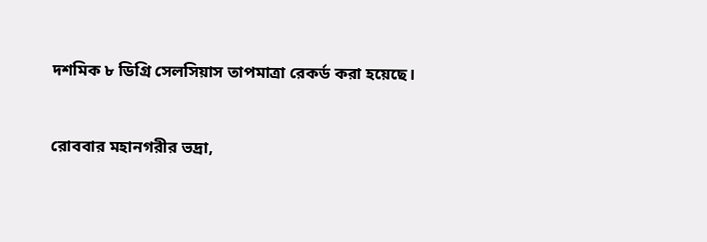দশমিক ৮ ডিগ্রি সেলসিয়াস তাপমাত্রা রেকর্ড করা হয়েছে।


রোববার মহানগরীর ভদ্রা,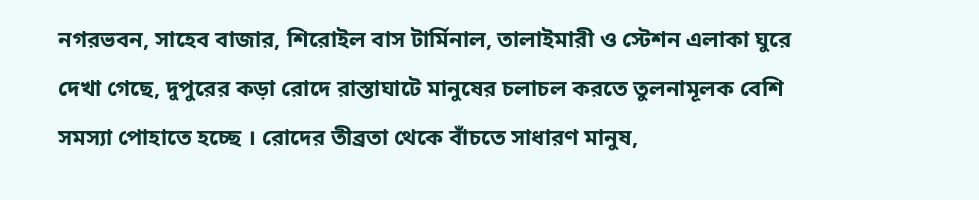নগরভবন, সাহেব বাজার, শিরোইল বাস টার্মিনাল, তালাইমারী ও স্টেশন এলাকা ঘুরে দেখা গেছে, দুপুরের কড়া রোদে রাস্তাঘাটে মানুষের চলাচল করতে তুলনামূলক বেশি সমস্যা পোহাতে হচ্ছে । রোদের তীব্রতা থেকে বাঁচতে সাধারণ মানুষ,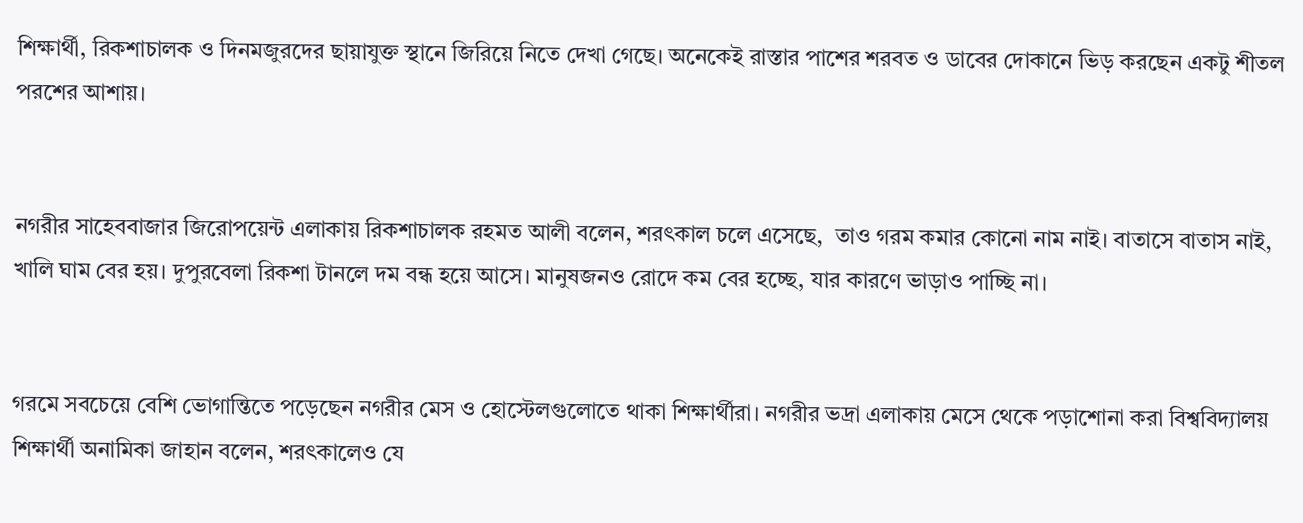শিক্ষার্থী, রিকশাচালক ও দিনমজুরদের ছায়াযুক্ত স্থানে জিরিয়ে নিতে দেখা গেছে। অনেকেই রাস্তার পাশের শরবত ও ডাবের দোকানে ভিড় করছেন একটু শীতল পরশের আশায়।


নগরীর সাহেববাজার জিরোপয়েন্ট এলাকায় রিকশাচালক রহমত আলী বলেন, শরৎকাল চলে এসেছে,  তাও গরম কমার কোনো নাম নাই। বাতাসে বাতাস নাই, খালি ঘাম বের হয়। দুপুরবেলা রিকশা টানলে দম বন্ধ হয়ে আসে। মানুষজনও রোদে কম বের হচ্ছে, যার কারণে ভাড়াও পাচ্ছি না।


গরমে সবচেয়ে বেশি ভোগান্তিতে পড়েছেন নগরীর মেস ও হোস্টেলগুলোতে থাকা শিক্ষার্থীরা। নগরীর ভদ্রা এলাকায় মেসে থেকে পড়াশোনা করা বিশ্ববিদ্যালয় শিক্ষার্থী অনামিকা জাহান বলেন, শরৎকালেও যে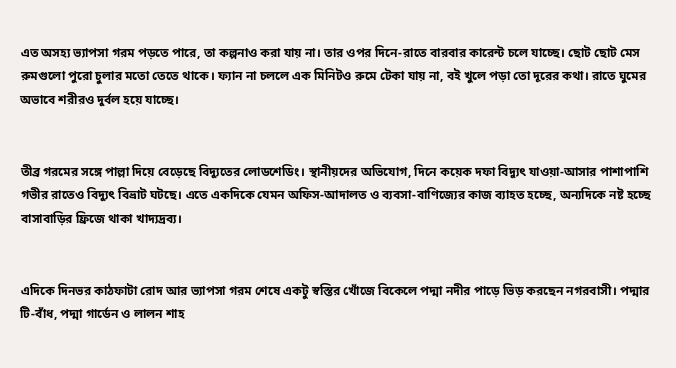এত অসহ্য ভ্যাপসা গরম পড়তে পারে, তা কল্পনাও করা যায় না। তার ওপর দিনে-রাতে বারবার কারেন্ট চলে যাচ্ছে। ছোট ছোট মেস রুমগুলো পুরো চুলার মতো তেতে থাকে। ফ্যান না চললে এক মিনিটও রুমে টেকা যায় না, বই খুলে পড়া তো দূরের কথা। রাতে ঘুমের অভাবে শরীরও দুর্বল হয়ে যাচ্ছে।


তীব্র গরমের সঙ্গে পাল্লা দিয়ে বেড়েছে বিদ্যুতের লোডশেডিং। স্থানীয়দের অভিযোগ, দিনে কয়েক দফা বিদ্যুৎ যাওয়া-আসার পাশাপাশি গভীর রাতেও বিদ্যুৎ বিভ্রাট ঘটছে। এতে একদিকে যেমন অফিস-আদালত ও ব্যবসা-বাণিজ্যের কাজ ব্যাহত হচ্ছে, অন্যদিকে নষ্ট হচ্ছে বাসাবাড়ির ফ্রিজে থাকা খাদ্যদ্রব্য।


এদিকে দিনভর কাঠফাটা রোদ আর ভ্যাপসা গরম শেষে একটু স্বস্তির খোঁজে বিকেলে পদ্মা নদীর পাড়ে ভিড় করছেন নগরবাসী। পদ্মার টি-বাঁধ, পদ্মা গার্ডেন ও লালন শাহ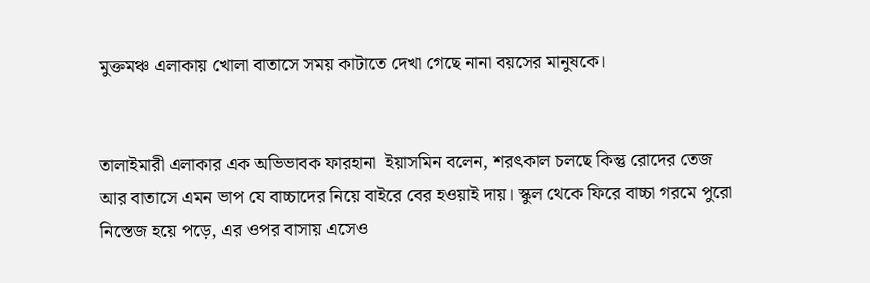মুক্তমঞ্চ এলাকায় খোলা বাতাসে সময় কাটাতে দেখা গেছে নানা বয়সের মানুষকে।


তালাইমারী এলাকার এক অভিভাবক ফারহানা  ইয়াসমিন বলেন, শরৎকাল চলছে কিন্তু রোদের তেজ আর বাতাসে এমন ভাপ যে বাচ্চাদের নিয়ে বাইরে বের হওয়াই দায়। স্কুল থেকে ফিরে বাচ্চা গরমে পুরো নিস্তেজ হয়ে পড়ে, এর ওপর বাসায় এসেও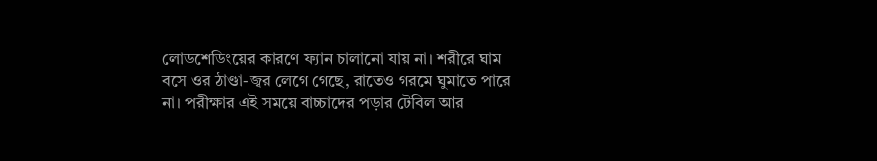লোডশেডিংয়ের কারণে ফ্যান চালানো যায় না। শরীরে ঘাম বসে ওর ঠাণ্ডা-জ্বর লেগে গেছে, রাতেও গরমে ঘুমাতে পারে না। পরীক্ষার এই সময়ে বাচ্চাদের পড়ার টেবিল আর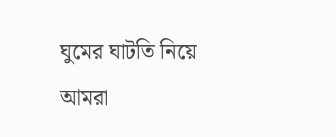ঘুমের ঘাটতি নিয়ে আমরা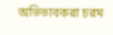অভিভাবকরা চরম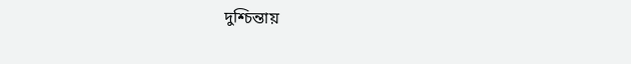দুশ্চিন্তায়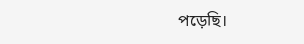পড়েছি।